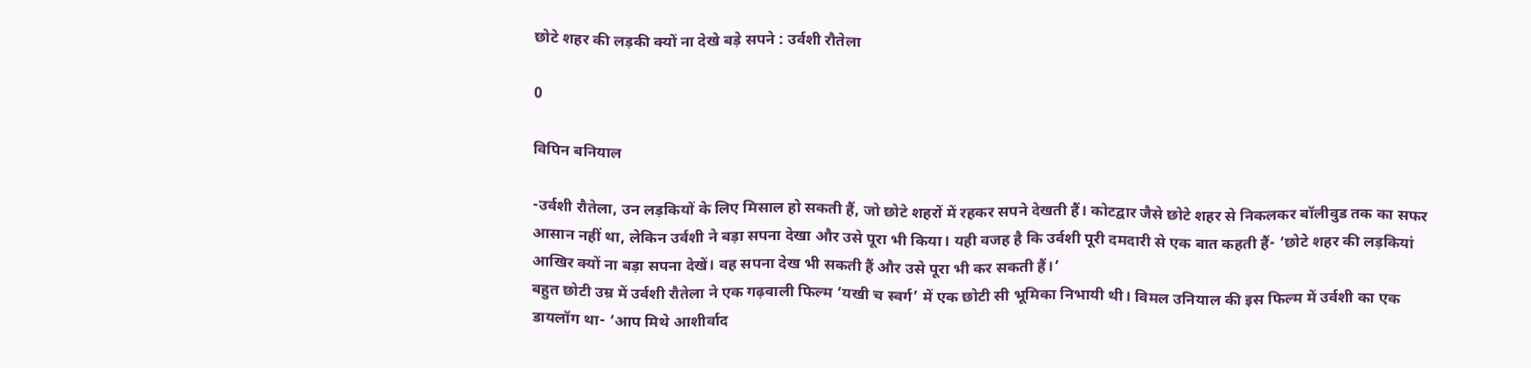छोटे शहर की लड़की क्यों ना देखे बड़े सपने : उर्वशी रौतेला

0

विपिन बनियाल

-उर्वशी रौतेला, उन लड़कियों के लिए मिसाल हो सकती हैं, जो छोटे शहरों में रहकर सपने देखती हैं। कोटद्वार जैसे छोटे शहर से निकलकर बॉलीवुड तक का सफर आसान नहीं था, लेकिन उर्वशी ने बड़ा सपना देखा और उसे पूरा भी किया। यही वजह है कि उर्वशी पूरी दमदारी से एक बात कहती हैं- ‘छोटे शहर की लड़कियां आखिर क्यों ना बड़ा सपना देखें। वह सपना देख भी सकती हैं और उसे पूरा भी कर सकती हैं।’
बहुत छोटी उम्र में उर्वशी रौतेला ने एक गढ़वाली फिल्म ‘यखी च स्वर्ग’ में एक छोटी सी भूमिका निभायी थी। विमल उनियाल की इस फिल्म में उर्वशी का एक डायलॉग था- ‘आप मिथे आशीर्वाद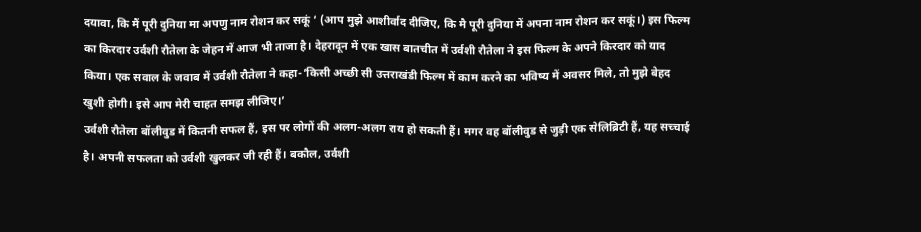दयावा, कि मैं पूरी दुनिया मा अपणु नाम रोशन कर सकूं ‘ (आप मुझे आशीर्वाद दीजिए, कि मै पूरी दुनिया में अपना नाम रोशन कर सकूं।) इस फिल्म का किरदार उर्वशी रौतेला के जेहन में आज भी ताजा है। देहरादून में एक खास बातचीत में उर्वशी रौतेला ने इस फिल्म के अपने किरदार को याद किया। एक सवाल के जवाब में उर्वशी रौतेला ने कहा-‘किसी अच्छी सी उत्तराखंडी फिल्म में काम करने का भविष्य में अवसर मिले, तो मुझे बेहद खुशी होगी। इसे आप मेरी चाहत समझ लीजिए।’
उर्वशी रौतेला बॉलीवुड में कितनी सफल हैं, इस पर लोगों की अलग-अलग राय हो सकती हैं। मगर वह बॉलीवुड से जुड़ी एक सेलिब्रिटी हैं, यह सच्चाई है। अपनी सफलता को उर्वशी खुलकर जी रही हैं। बकौल, उर्वशी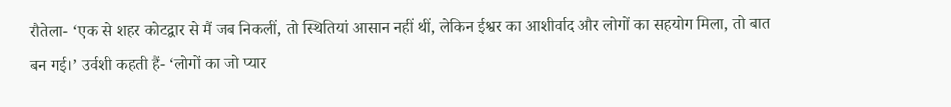रौतेला- ‘एक से शहर कोटद्वार से मैं जब निकलीं, तो स्थितियां आसान नहीं थीं, लेकिन ईश्वर का आशीर्वाद और लोगों का सहयोग मिला, तो बात बन गई।’ उर्वशी कहती हैं- ‘लोगों का जो प्यार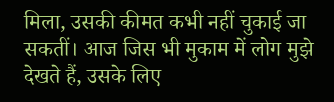मिला, उसकी कीमत कभी नहीं चुकाई जा सकतीं। आज जिस भी मुकाम में लोग मुझे देखते हैं, उसके लिए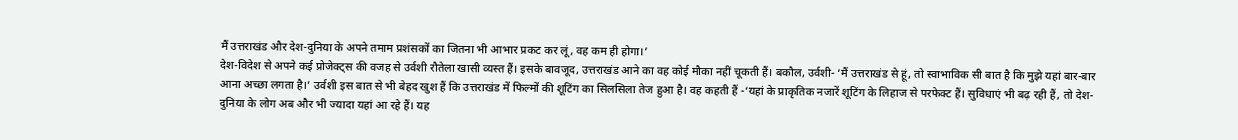मैं उत्तराखंड और देश-दुनिया के अपने तमाम प्रशंसकों का जितना भी आभार प्रकट कर लूं, वह कम ही होगा।’
देश-विदेश से अपने कई प्रोजेक्ट्स की वजह से उर्वशी रौतेला खासी व्यस्त हैं। इसके बावजूद, उत्तराखंड आने का वह कोई मौका नहीं चूकती हैं। बकौल, उर्वशी- ‘मैं उत्तराखंड से हूं, तो स्वाभाविक सी बात है कि मुझे यहां बार-बार आना अच्छा लगता है।’ उर्वशी इस बात से भी बेहद खुश हैं कि उत्तराखंड में फिल्मों की शूटिंग का सिलसिला तेज हुआ है। वह कहती हैं -‘यहां के प्राकृतिक नजारें शूटिंग के लिहाज से परफेक्ट हैं। सुविधाएं भी बढ़ रही हैं, तो देश-दुनिया के लोग अब और भी ज्यादा यहां आ रहे हैं। यह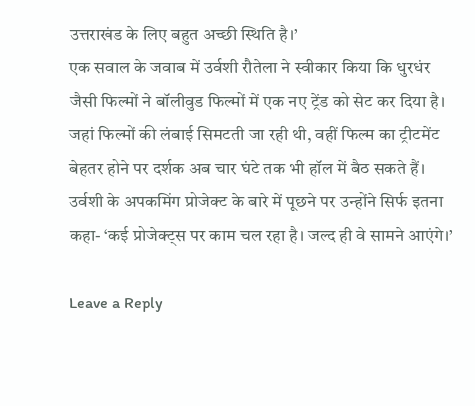उत्तराखंड के लिए बहुत अच्छी स्थिति है।’
एक सवाल के जवाब में उर्वशी रौतेला ने स्वीकार किया कि धुरधंर जैसी फिल्मों ने बॉलीवुड फिल्मों में एक नए ट्रेंड को सेट कर दिया है। जहां फिल्मों की लंबाई सिमटती जा रही थी, वहीं फिल्म का ट्रीटमेंट बेहतर होने पर दर्शक अब चार घंटे तक भी हॉल में बैठ सकते हैं। उर्वशी के अपकमिंग प्रोजेक्ट के बारे में पूछने पर उन्होंने सिर्फ इतना कहा- ‘कई प्रोजेक्ट्स पर काम चल रहा है। जल्द ही वे सामने आएंगे।’

Leave a Reply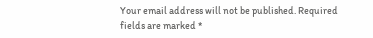Your email address will not be published. Required fields are marked *